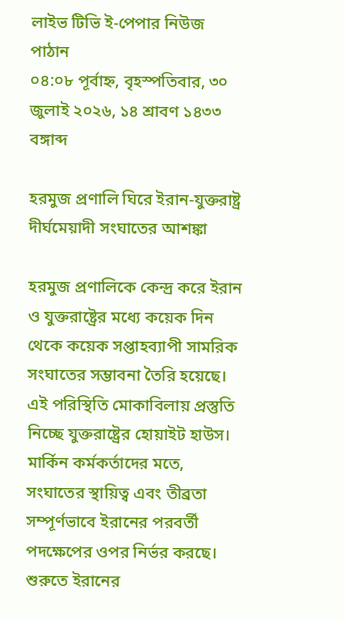লাইভ টিভি ই-পেপার নিউজ পাঠান
০৪:০৮ পূর্বাহ্ন, বৃহস্পতিবার, ৩০ জুলাই ২০২৬, ১৪ শ্রাবণ ১৪৩৩ বঙ্গাব্দ

হরমুজ প্রণালি ঘিরে ইরান-যুক্তরাষ্ট্র দীর্ঘমেয়াদী সংঘাতের আশঙ্কা

হরমুজ প্রণালিকে কেন্দ্র করে ইরান ও যুক্তরাষ্ট্রের মধ্যে কয়েক দিন থেকে কয়েক সপ্তাহব্যাপী সামরিক সংঘাতের সম্ভাবনা তৈরি হয়েছে। এই পরিস্থিতি মোকাবিলায় প্রস্তুতি নিচ্ছে যুক্তরাষ্ট্রের হোয়াইট হাউস। মার্কিন কর্মকর্তাদের মতে, সংঘাতের স্থায়িত্ব এবং তীব্রতা সম্পূর্ণভাবে ইরানের পরবর্তী পদক্ষেপের ওপর নির্ভর করছে। শুরুতে ইরানের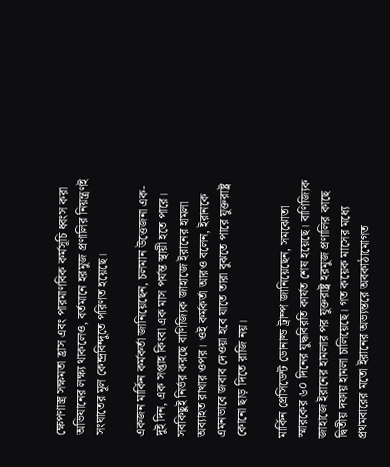ক্ষেপণাস্ত্র সক্ষমতা হ্রাস এবং পারমাণবিক কর্মসূচি ধ্বংস করা অভিযানের লক্ষ্য থাকলেও, বর্তমানে হরমুজ প্রণালির নিয়ন্ত্রণই সংঘাতের মূল কেন্দ্রবিন্দুতে পরিণত হয়েছে।

একজন মার্কিন কর্মকর্তা জানিয়েছেন, চলমান উত্তেজনা এক-দুই দিন, এক সপ্তাহ কিংবা এক মাস পর্যন্ত স্থায়ী হতে পারে। সবকিছুই নির্ভর করছে বাণিজ্যিক জাহাজে ইরানের হামলা অব্যাহত রাখার ওপর। ওই কর্মকর্তা আরও বলেন, ইরানকে এমনভাবে জবাব দেওয়া হবে যাতে তারা বুঝতে পারে যুক্তরাষ্ট্র কোনো ছাড় দিতে রাজি নয়।

মার্কিন প্রেসিডেন্ট ডোনাল্ড ট্রাম্প জানিয়েছেন, সমঝোতা স্মারকের ৬০ দিনের যুদ্ধবিরতি কার্যত শেষ হয়েছে। বাণিজ্যিক জাহাজে ইরানের হামলার পর যুক্তরাষ্ট্র হরমুজ প্রণালির কাছে দ্বিতীয় দফায় হামলা চালিয়েছে। গত কয়েক মাসের মধ্যে প্রথমবারের মতো ইরানের অভ্যন্তরে অবকাঠামোগত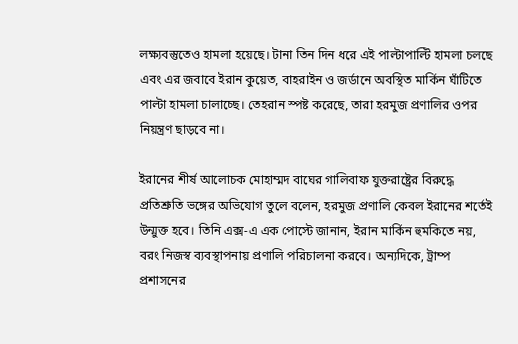লক্ষ্যবস্তুতেও হামলা হয়েছে। টানা তিন দিন ধরে এই পাল্টাপাল্টি হামলা চলছে এবং এর জবাবে ইরান কুয়েত, বাহরাইন ও জর্ডানে অবস্থিত মার্কিন ঘাঁটিতে পাল্টা হামলা চালাচ্ছে। তেহরান স্পষ্ট করেছে, তারা হরমুজ প্রণালির ওপর নিয়ন্ত্রণ ছাড়বে না।

ইরানের শীর্ষ আলোচক মোহাম্মদ বাঘের গালিবাফ যুক্তরাষ্ট্রের বিরুদ্ধে প্রতিশ্রুতি ভঙ্গের অভিযোগ তুলে বলেন, হরমুজ প্রণালি কেবল ইরানের শর্তেই উন্মুক্ত হবে। তিনি এক্স-এ এক পোস্টে জানান, ইরান মার্কিন হুমকিতে নয়, বরং নিজস্ব ব্যবস্থাপনায় প্রণালি পরিচালনা করবে। অন্যদিকে, ট্রাম্প প্রশাসনের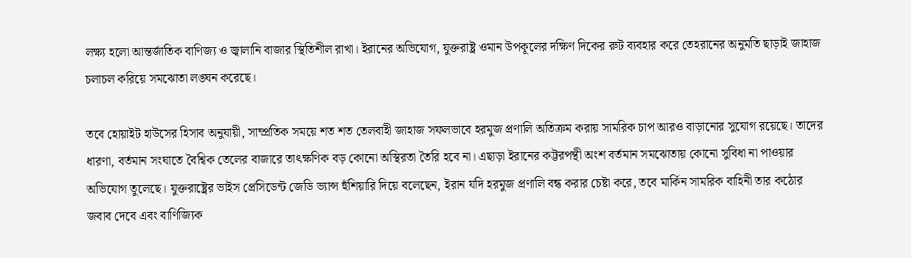লক্ষ্য হলো আন্তর্জাতিক বাণিজ্য ও জ্বালানি বাজার স্থিতিশীল রাখা। ইরানের অভিযোগ, যুক্তরাষ্ট্র ওমান উপকূলের দক্ষিণ দিকের রুট ব্যবহার করে তেহরানের অনুমতি ছাড়াই জাহাজ চলাচল করিয়ে সমঝোতা লঙ্ঘন করেছে।

তবে হোয়াইট হাউসের হিসাব অনুযায়ী, সাম্প্রতিক সময়ে শত শত তেলবাহী জাহাজ সফলভাবে হরমুজ প্রণালি অতিক্রম করায় সামরিক চাপ আরও বাড়ানোর সুযোগ রয়েছে। তাদের ধারণা, বর্তমান সংঘাতে বৈশ্বিক তেলের বাজারে তাৎক্ষণিক বড় কোনো অস্থিরতা তৈরি হবে না। এছাড়া ইরানের কট্টরপন্থী অংশ বর্তমান সমঝোতায় কোনো সুবিধা না পাওয়ার অভিযোগ তুলেছে। যুক্তরাষ্ট্রের ভাইস প্রেসিডেন্ট জেডি ভ্যান্স হুঁশিয়ারি দিয়ে বলেছেন, ইরান যদি হরমুজ প্রণালি বন্ধ করার চেষ্টা করে, তবে মার্কিন সামরিক বাহিনী তার কঠোর জবাব দেবে এবং বাণিজ্যিক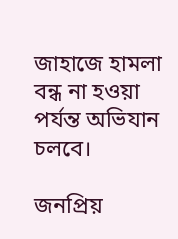জাহাজে হামলা বন্ধ না হওয়া পর্যন্ত অভিযান চলবে।

জনপ্রিয়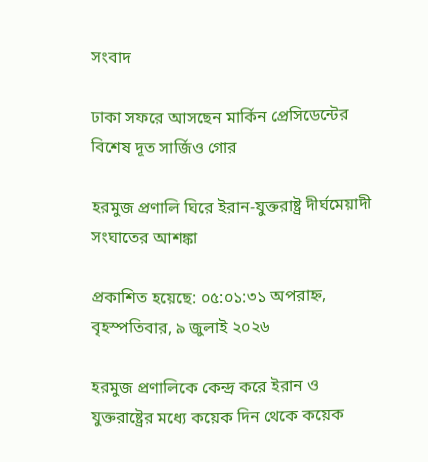সংবাদ

ঢাকা সফরে আসছেন মার্কিন প্রেসিডেন্টের বিশেষ দূত সার্জিও গোর

হরমুজ প্রণালি ঘিরে ইরান-যুক্তরাষ্ট্র দীর্ঘমেয়াদী সংঘাতের আশঙ্কা

প্রকাশিত হয়েছে: ০৫:০১:৩১ অপরাহ্ন, বৃহস্পতিবার, ৯ জুলাই ২০২৬

হরমুজ প্রণালিকে কেন্দ্র করে ইরান ও যুক্তরাষ্ট্রের মধ্যে কয়েক দিন থেকে কয়েক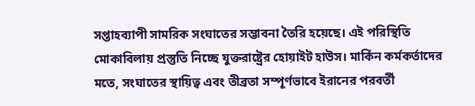সপ্তাহব্যাপী সামরিক সংঘাতের সম্ভাবনা তৈরি হয়েছে। এই পরিস্থিতি মোকাবিলায় প্রস্তুতি নিচ্ছে যুক্তরাষ্ট্রের হোয়াইট হাউস। মার্কিন কর্মকর্তাদের মতে, সংঘাতের স্থায়িত্ব এবং তীব্রতা সম্পূর্ণভাবে ইরানের পরবর্তী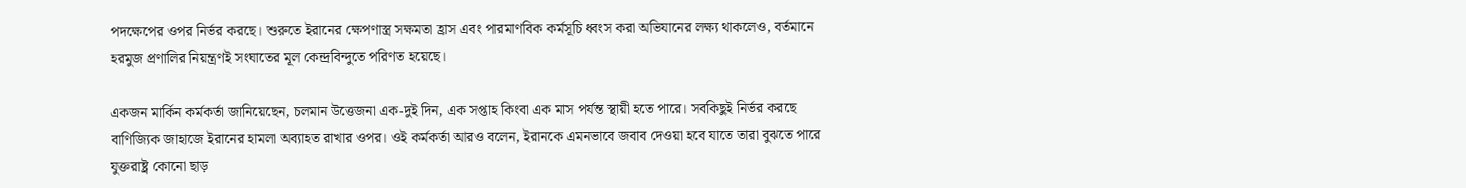পদক্ষেপের ওপর নির্ভর করছে। শুরুতে ইরানের ক্ষেপণাস্ত্র সক্ষমতা হ্রাস এবং পারমাণবিক কর্মসূচি ধ্বংস করা অভিযানের লক্ষ্য থাকলেও, বর্তমানে হরমুজ প্রণালির নিয়ন্ত্রণই সংঘাতের মূল কেন্দ্রবিন্দুতে পরিণত হয়েছে।

একজন মার্কিন কর্মকর্তা জানিয়েছেন, চলমান উত্তেজনা এক-দুই দিন, এক সপ্তাহ কিংবা এক মাস পর্যন্ত স্থায়ী হতে পারে। সবকিছুই নির্ভর করছে বাণিজ্যিক জাহাজে ইরানের হামলা অব্যাহত রাখার ওপর। ওই কর্মকর্তা আরও বলেন, ইরানকে এমনভাবে জবাব দেওয়া হবে যাতে তারা বুঝতে পারে যুক্তরাষ্ট্র কোনো ছাড়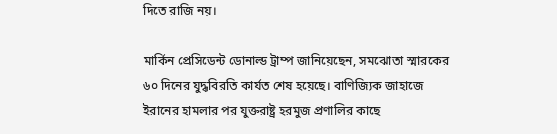দিতে রাজি নয়।

মার্কিন প্রেসিডেন্ট ডোনাল্ড ট্রাম্প জানিয়েছেন, সমঝোতা স্মারকের ৬০ দিনের যুদ্ধবিরতি কার্যত শেষ হয়েছে। বাণিজ্যিক জাহাজে ইরানের হামলার পর যুক্তরাষ্ট্র হরমুজ প্রণালির কাছে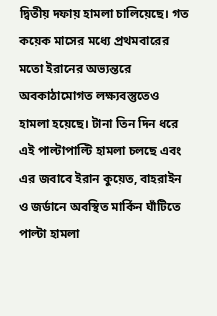দ্বিতীয় দফায় হামলা চালিয়েছে। গত কয়েক মাসের মধ্যে প্রথমবারের মতো ইরানের অভ্যন্তরে অবকাঠামোগত লক্ষ্যবস্তুতেও হামলা হয়েছে। টানা তিন দিন ধরে এই পাল্টাপাল্টি হামলা চলছে এবং এর জবাবে ইরান কুয়েত, বাহরাইন ও জর্ডানে অবস্থিত মার্কিন ঘাঁটিতে পাল্টা হামলা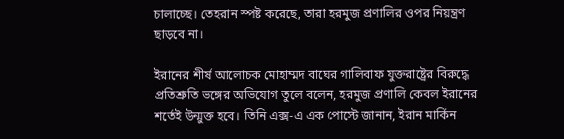চালাচ্ছে। তেহরান স্পষ্ট করেছে, তারা হরমুজ প্রণালির ওপর নিয়ন্ত্রণ ছাড়বে না।

ইরানের শীর্ষ আলোচক মোহাম্মদ বাঘের গালিবাফ যুক্তরাষ্ট্রের বিরুদ্ধে প্রতিশ্রুতি ভঙ্গের অভিযোগ তুলে বলেন, হরমুজ প্রণালি কেবল ইরানের শর্তেই উন্মুক্ত হবে। তিনি এক্স-এ এক পোস্টে জানান, ইরান মার্কিন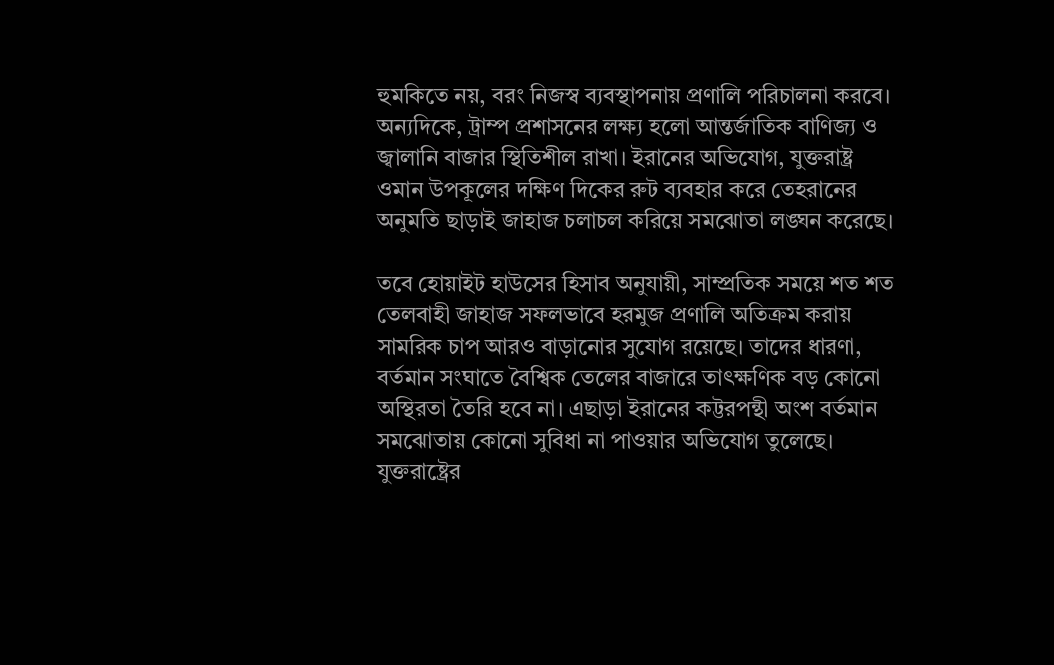হুমকিতে নয়, বরং নিজস্ব ব্যবস্থাপনায় প্রণালি পরিচালনা করবে। অন্যদিকে, ট্রাম্প প্রশাসনের লক্ষ্য হলো আন্তর্জাতিক বাণিজ্য ও জ্বালানি বাজার স্থিতিশীল রাখা। ইরানের অভিযোগ, যুক্তরাষ্ট্র ওমান উপকূলের দক্ষিণ দিকের রুট ব্যবহার করে তেহরানের অনুমতি ছাড়াই জাহাজ চলাচল করিয়ে সমঝোতা লঙ্ঘন করেছে।

তবে হোয়াইট হাউসের হিসাব অনুযায়ী, সাম্প্রতিক সময়ে শত শত তেলবাহী জাহাজ সফলভাবে হরমুজ প্রণালি অতিক্রম করায় সামরিক চাপ আরও বাড়ানোর সুযোগ রয়েছে। তাদের ধারণা, বর্তমান সংঘাতে বৈশ্বিক তেলের বাজারে তাৎক্ষণিক বড় কোনো অস্থিরতা তৈরি হবে না। এছাড়া ইরানের কট্টরপন্থী অংশ বর্তমান সমঝোতায় কোনো সুবিধা না পাওয়ার অভিযোগ তুলেছে। যুক্তরাষ্ট্রের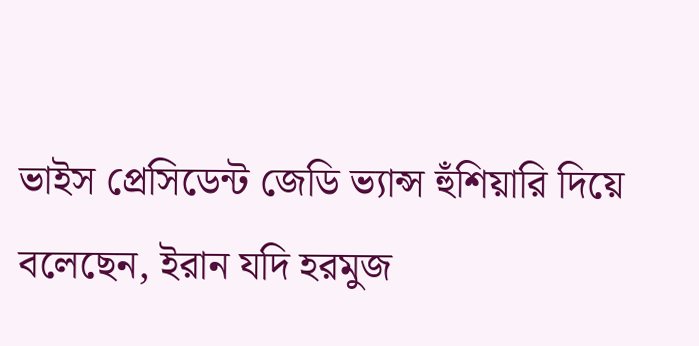ভাইস প্রেসিডেন্ট জেডি ভ্যান্স হুঁশিয়ারি দিয়ে বলেছেন, ইরান যদি হরমুজ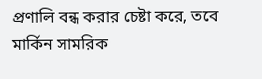প্রণালি বন্ধ করার চেষ্টা করে, তবে মার্কিন সামরিক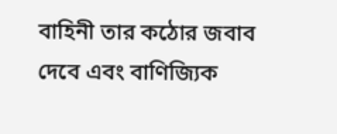বাহিনী তার কঠোর জবাব দেবে এবং বাণিজ্যিক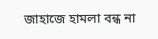জাহাজে হামলা বন্ধ না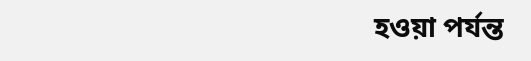হওয়া পর্যন্ত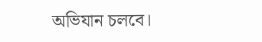অভিযান চলবে।